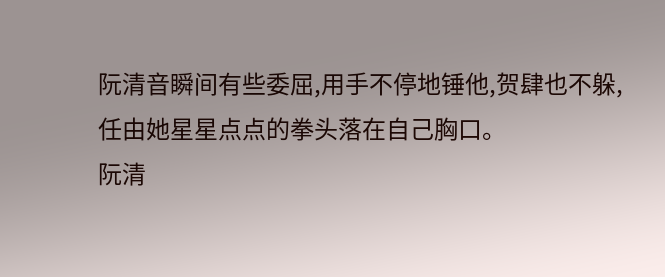阮清音瞬间有些委屈,用手不停地锤他,贺肆也不躲,任由她星星点点的拳头落在自己胸口。
阮清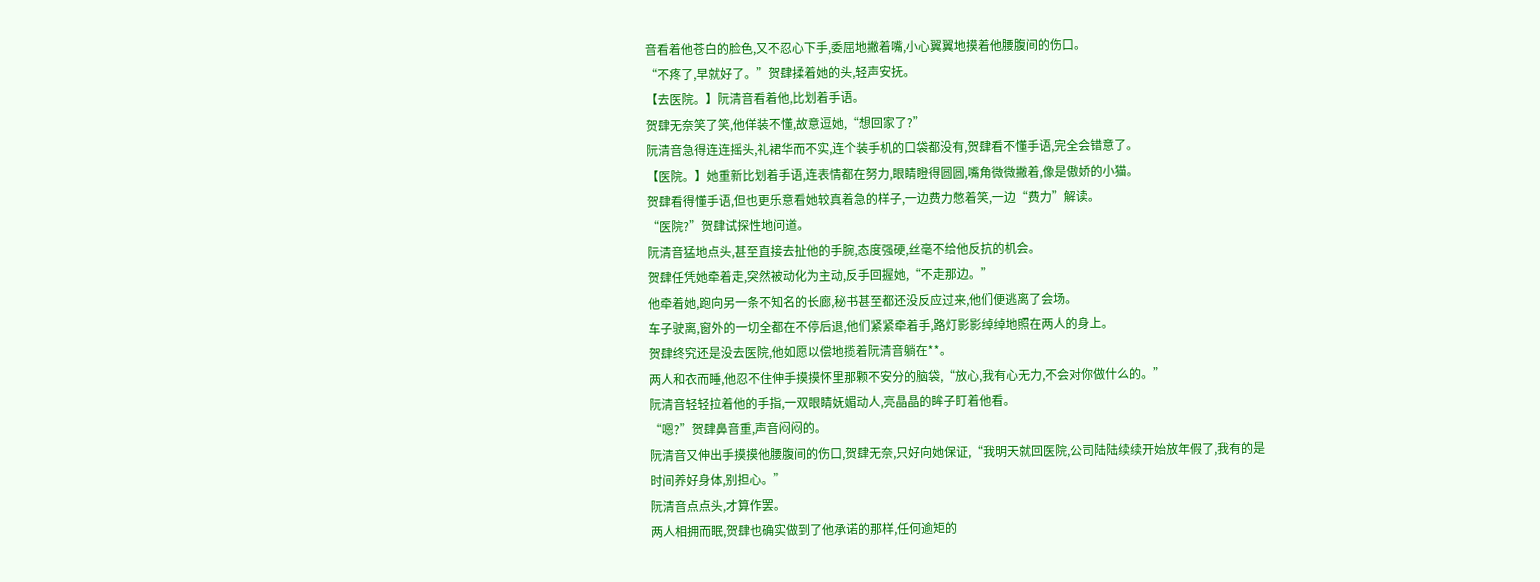音看着他苍白的脸色,又不忍心下手,委屈地撇着嘴,小心翼翼地摸着他腰腹间的伤口。
“不疼了,早就好了。”贺肆揉着她的头,轻声安抚。
【去医院。】阮清音看着他,比划着手语。
贺肆无奈笑了笑,他佯装不懂,故意逗她,“想回家了?”
阮清音急得连连摇头,礼裙华而不实,连个装手机的口袋都没有,贺肆看不懂手语,完全会错意了。
【医院。】她重新比划着手语,连表情都在努力,眼睛瞪得圆圆,嘴角微微撇着,像是傲娇的小猫。
贺肆看得懂手语,但也更乐意看她较真着急的样子,一边费力憋着笑,一边“费力”解读。
“医院?”贺肆试探性地问道。
阮清音猛地点头,甚至直接去扯他的手腕,态度强硬,丝毫不给他反抗的机会。
贺肆任凭她牵着走,突然被动化为主动,反手回握她,“不走那边。”
他牵着她,跑向另一条不知名的长廊,秘书甚至都还没反应过来,他们便逃离了会场。
车子驶离,窗外的一切全都在不停后退,他们紧紧牵着手,路灯影影绰绰地照在两人的身上。
贺肆终究还是没去医院,他如愿以偿地揽着阮清音躺在**。
两人和衣而睡,他忍不住伸手摸摸怀里那颗不安分的脑袋,“放心,我有心无力,不会对你做什么的。”
阮清音轻轻拉着他的手指,一双眼睛妩媚动人,亮晶晶的眸子盯着他看。
“嗯?”贺肆鼻音重,声音闷闷的。
阮清音又伸出手摸摸他腰腹间的伤口,贺肆无奈,只好向她保证,“我明天就回医院,公司陆陆续续开始放年假了,我有的是时间养好身体,别担心。”
阮清音点点头,才算作罢。
两人相拥而眠,贺肆也确实做到了他承诺的那样,任何逾矩的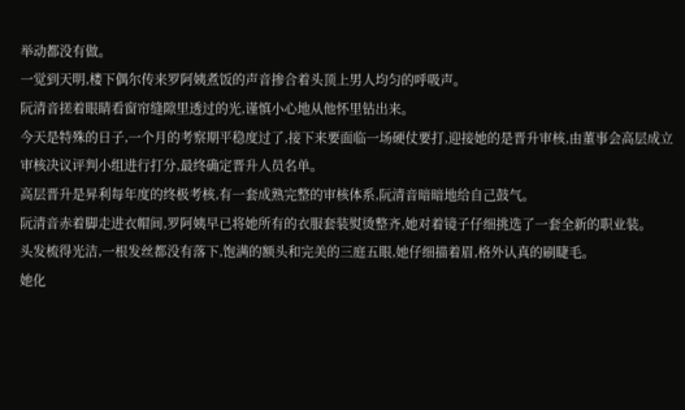举动都没有做。
一觉到天明,楼下偶尔传来罗阿姨煮饭的声音掺合着头顶上男人均匀的呼吸声。
阮清音搓着眼睛看窗帘缝隙里透过的光,谨慎小心地从他怀里钻出来。
今天是特殊的日子,一个月的考察期平稳度过了,接下来要面临一场硬仗要打,迎接她的是晋升审核,由董事会高层成立审核决议评判小组进行打分,最终确定晋升人员名单。
高层晋升是昇利每年度的终极考核,有一套成熟完整的审核体系,阮清音暗暗地给自己鼓气。
阮清音赤着脚走进衣帽间,罗阿姨早已将她所有的衣服套装熨烫整齐,她对着镜子仔细挑选了一套全新的职业装。
头发梳得光洁,一根发丝都没有落下,饱满的额头和完美的三庭五眼,她仔细描着眉,格外认真的刷睫毛。
她化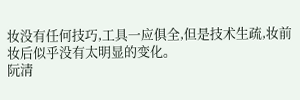妆没有任何技巧,工具一应俱全,但是技术生疏,妆前妆后似乎没有太明显的变化。
阮清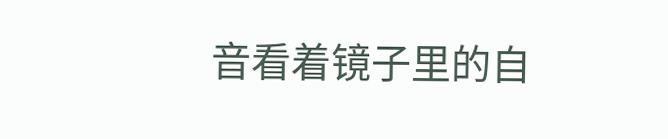音看着镜子里的自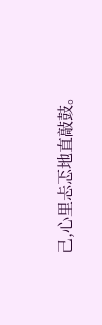己,心里忐忑地直敲鼓。